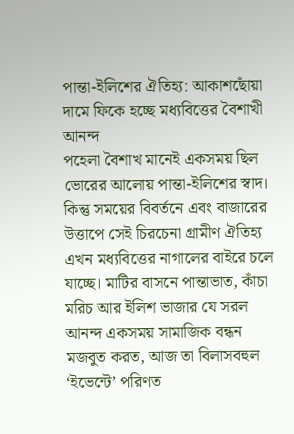পান্তা-ইলিশের ঐতিহ্য: আকাশছোঁয়া দামে ফিকে হচ্ছে মধ্যবিত্তের বৈশাখী আনন্দ
পহেলা বৈশাখ মানেই একসময় ছিল ভোরের আলোয় পান্তা-ইলিশের স্বাদ। কিন্তু সময়ের বিবর্তনে এবং বাজারের উত্তাপে সেই চিরচেনা গ্রামীণ ঐতিহ্য এখন মধ্যবিত্তের নাগালের বাইরে চলে যাচ্ছে। মাটির বাসনে পান্তাভাত, কাঁচা মরিচ আর ইলিশ ভাজার যে সরল আনন্দ একসময় সামাজিক বন্ধন মজবুত করত, আজ তা বিলাসবহুল ‘ইভেন্টে’ পরিণত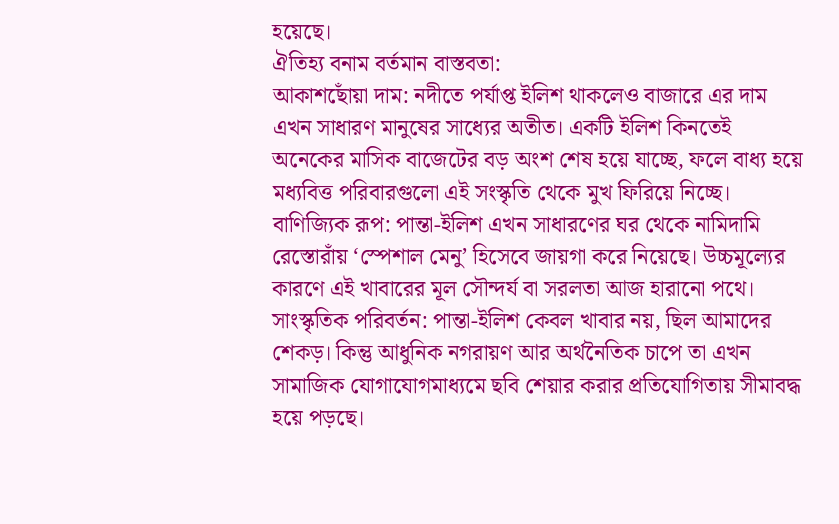হয়েছে।
ঐতিহ্য বনাম বর্তমান বাস্তবতা:
আকাশছোঁয়া দাম: নদীতে পর্যাপ্ত ইলিশ থাকলেও বাজারে এর দাম এখন সাধারণ মানুষের সাধ্যের অতীত। একটি ইলিশ কিনতেই অনেকের মাসিক বাজেটের বড় অংশ শেষ হয়ে যাচ্ছে, ফলে বাধ্য হয়ে মধ্যবিত্ত পরিবারগুলো এই সংস্কৃতি থেকে মুখ ফিরিয়ে নিচ্ছে।
বাণিজ্যিক রূপ: পান্তা-ইলিশ এখন সাধারণের ঘর থেকে নামিদামি রেস্তোরাঁয় ‘স্পেশাল মেনু’ হিসেবে জায়গা করে নিয়েছে। উচ্চমূল্যের কারণে এই খাবারের মূল সৌন্দর্য বা সরলতা আজ হারানো পথে।
সাংস্কৃতিক পরিবর্তন: পান্তা-ইলিশ কেবল খাবার নয়, ছিল আমাদের শেকড়। কিন্তু আধুনিক নগরায়ণ আর অর্থনৈতিক চাপে তা এখন সামাজিক যোগাযোগমাধ্যমে ছবি শেয়ার করার প্রতিযোগিতায় সীমাবদ্ধ হয়ে পড়ছে।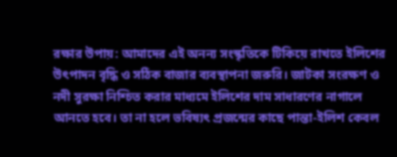রক্ষার উপায়: আমাদের এই অনন্য সংস্কৃতিকে টিকিয়ে রাখতে ইলিশের উৎপাদন বৃদ্ধি ও সঠিক বাজার ব্যবস্থাপনা জরুরি। জাটকা সংরক্ষণ ও নদী সুরক্ষা নিশ্চিত করার মাধ্যমে ইলিশের দাম সাধারণের নাগালে আনতে হবে। তা না হলে ভবিষ্যৎ প্রজন্মের কাছে পান্তা-ইলিশ কেবল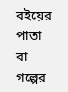বইয়ের পাতা বা গল্পের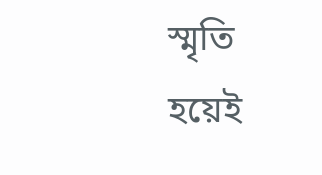স্মৃতি হয়েই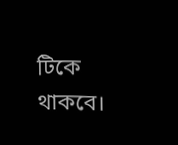টিকে থাকবে।